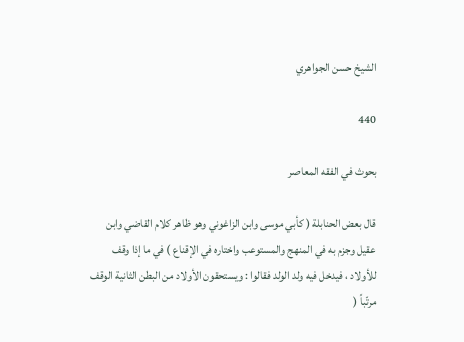الشيخ حسن الجواهري

440

بحوث في الفقه المعاصر

قال بعض الحنابلة ( كأبي موسى وابن الزاغوني وهو ظاهر كلام القاضي وابن عقيل وجزم به في المنهج والمستوعب واختاره في الإقناع ) في ما إذا وقف للأولاد ، فيدخل فيه ولد الولد فقالوا : ويستحقون الأولاد من البطن الثانية الوقف مرتّباً (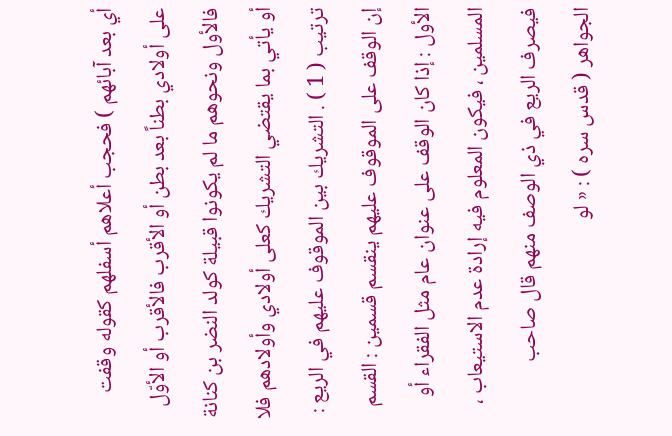أي بعد آبائهم ) فحجب أعلاهم أسفلهم كقوله وقفت على أولادي بطناً بعد بطن أو الأقرب فالأقرب أو الأوّل فالأول ونحوهم ما لم يكونوا قبيلة كولد النضر بن كنانة أو يأتي بما يقتضي التشريك كعلى أولادي وأولادهم فلا ترتيب ( 1 ) . التشريك بين الموقوف عليهم في الريع : إن الوقف على الموقوف عليهم ينقسم قسمين : القسم الأول : إذا كان الوقف على عنوان عام مثل الفقراء أو المسلمين ، فيكون المعلوم فيه إرادة عدم الاستيعاب ، فيصرف الريع في ذي الوصف منهم قال صاحب الجواهر ( قدس سره ) : « لو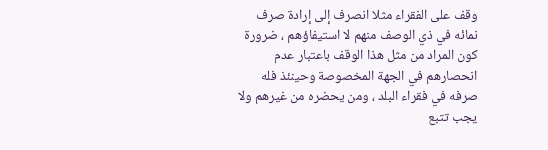وقف على الفقراء مثلا انصرف إلى إرادة صرف نمائه في ذي الوصف منهم لا استيفاؤهم ، ضرورة كون المراد من مثل هذا الوقف باعتبار عدم انحصارهم في الجهة المخصوصة وحينئذ فله صرفه في فقراء البلد ، ومن يحضره من غيرهم ولا يجب تتبع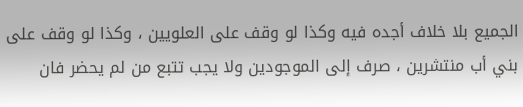الجميع بلا خلاف أجده فيه وكذا لو وقف على العلويين ، وكذا لو وقف على بني أب منتشرين ، صرف إلى الموجودين ولا يجب تتبع من لم يحضر فان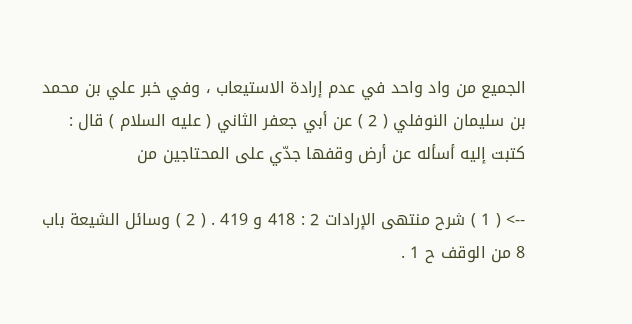الجميع من واد واحد في عدم إرادة الاستيعاب ، وفي خبر علي بن محمد بن سليمان النوفلي ( 2 ) عن أبي جعفر الثاني ( عليه السلام ) قال : كتبت إليه أسأله عن أرض وقفها جدّي على المحتاجين من

--> ( 1 ) شرح منتهى الإرادات 2 : 418 و 419 . ( 2 ) وسائل الشيعة باب 8 من الوقف ح 1 .